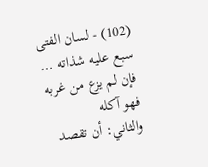(102) - لسان الفتى سبع عليه شذاته … فإن لم يزع من غربه فهو آكله
والثاني: أن تقصد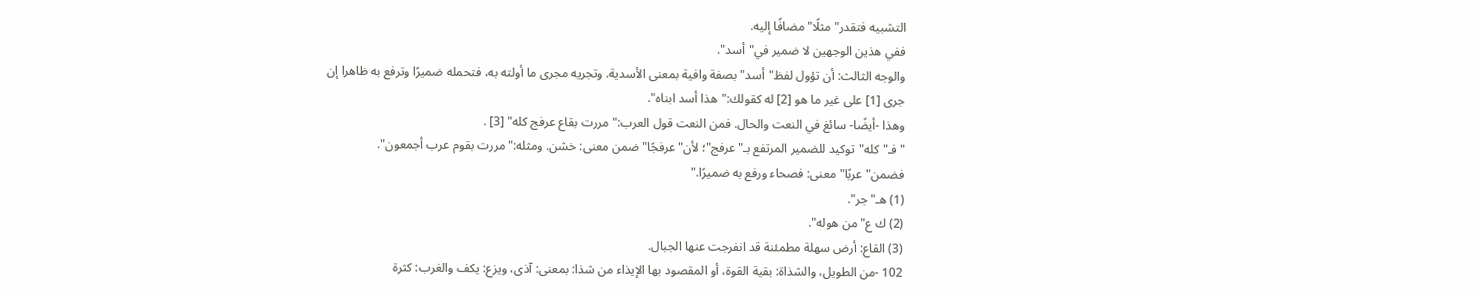التشبيه فتقدر"مثلًا"مضافًا إليه.
ففي هذين الوجهين لا ضمير في"أسد".
والوجه الثالث: أن تؤول لفظ"أسد"بصفة وافية بمعنى الأسدية. وتجريه مجرى ما أولته به، فتحمله ضميرًا وترفع به ظاهرا إن جرى [1] على غير ما هو [2] له كقولك:"هذا أسد ابناه".
وهذا -أيضًا- سائغ في النعت والحال. فمن النعت قول العرب:"مررت بقاع عرفج كله" [3] .
"فـ"كله"توكيد للضمير المرتفع بـ"عرفج"؛ لأن"عرفجًا"ضمن معنى: خشن. ومثله:"مررت بقوم عرب أجمعون". فضمن"عربًا"معنى: فصحاء ورفع به ضميرًا."
(1) هـ"جر".
(2) ك ع"من هوله".
(3) القاع: أرض سهلة مطمئنة قد انفرجت عنها الجبال.
102 -من الطويل، والشذاة: بقية القوة، أو المقصود بها الإيذاء من شذا: بمعنى: آذى، ويزع: يكف والغرب: كثرة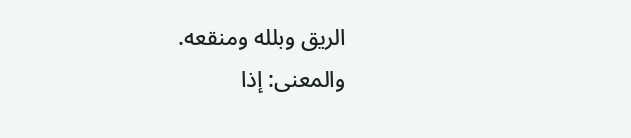الريق وبلله ومنقعه.
والمعنى: إذا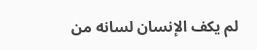لم يكف الإنسان لسانه من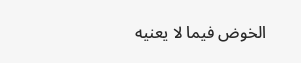الخوض فيما لا يعنيه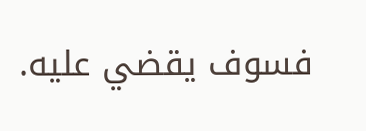فسوف يقضي عليه.